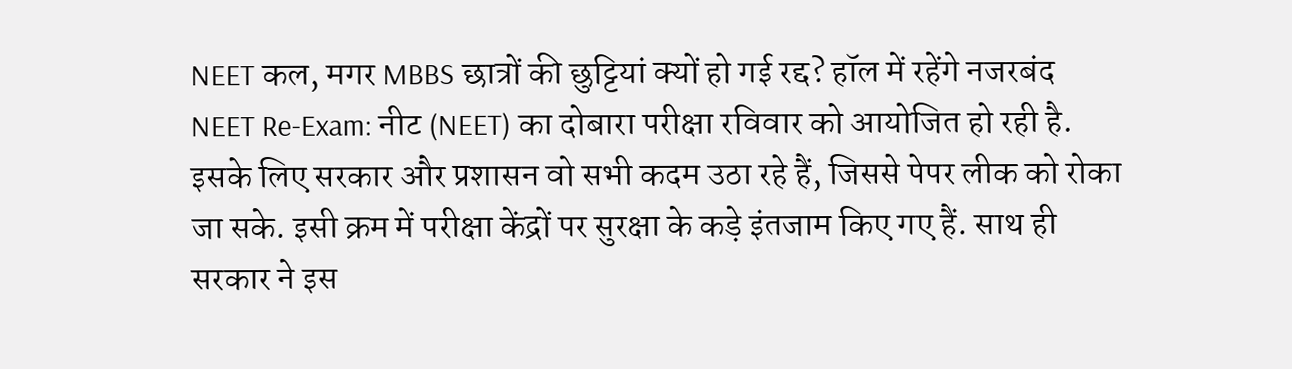NEET कल, मगर MBBS छात्रों की छुट्टियां क्यों हो गई रद्द? हॉल में रहेंगे नजरबंद
NEET Re-Exam: नीट (NEET) का दोबारा परीक्षा रविवार को आयोजित हो रही है. इसके लिए सरकार और प्रशासन वो सभी कदम उठा रहे हैं, जिससे पेपर लीक को रोका जा सके. इसी क्रम में परीक्षा केंद्रों पर सुरक्षा के कड़े इंतजाम किए गए हैं. साथ ही सरकार ने इस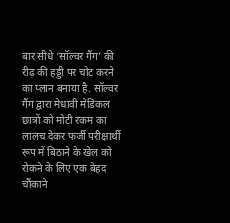बार सीधे ‘सॉल्वर गैंग’ की रीढ़ की हड्डी पर चोट करने का प्लान बनाया है. सॉल्वर गैंग द्वारा मेधावी मेडिकल छात्रों को मोटी रकम का लालच देकर फर्जी परीक्षार्थी रूप में बिठाने के खेल को रोकने के लिए एक बेहद चौंकाने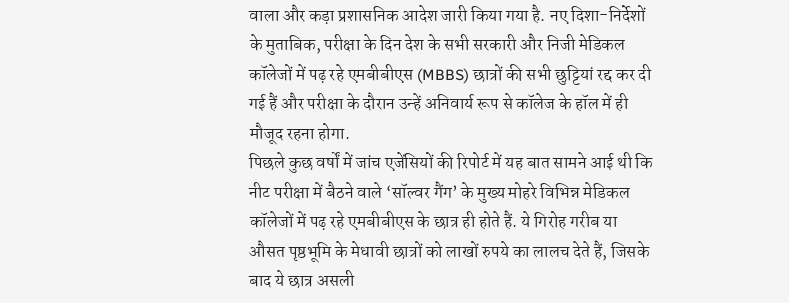वाला और कड़ा प्रशासनिक आदेश जारी किया गया है. नए दिशा-निर्देशों के मुताबिक, परीक्षा के दिन देश के सभी सरकारी और निजी मेडिकल कॉलेजों में पढ़ रहे एमबीबीएस (MBBS) छात्रों की सभी छुट्टियां रद्द कर दी गई हैं और परीक्षा के दौरान उन्हें अनिवार्य रूप से कॉलेज के हॉल में ही मौजूद रहना होगा.
पिछले कुछ वर्षों में जांच एजेंसियों की रिपोर्ट में यह बात सामने आई थी कि नीट परीक्षा में बैठने वाले ‘सॉल्वर गैंग’ के मुख्य मोहरे विभिन्न मेडिकल कॉलेजों में पढ़ रहे एमबीबीएस के छात्र ही होते हैं. ये गिरोह गरीब या औसत पृष्ठभूमि के मेधावी छात्रों को लाखों रुपये का लालच देते हैं, जिसके बाद ये छात्र असली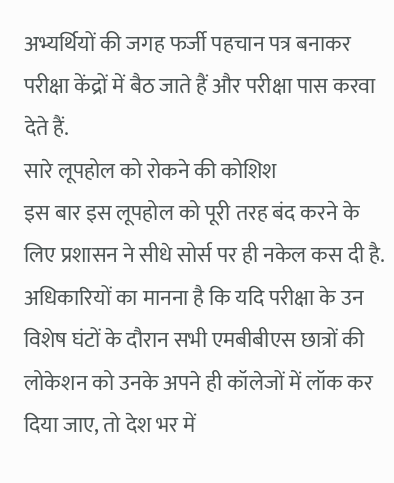अभ्यर्थियों की जगह फर्जी पहचान पत्र बनाकर परीक्षा केंद्रों में बैठ जाते हैं और परीक्षा पास करवा देते हैं.
सारे लूपहोल को रोकने की कोशिश
इस बार इस लूपहोल को पूरी तरह बंद करने के लिए प्रशासन ने सीधे सोर्स पर ही नकेल कस दी है. अधिकारियों का मानना है कि यदि परीक्षा के उन विशेष घंटों के दौरान सभी एमबीबीएस छात्रों की लोकेशन को उनके अपने ही कॉलेजों में लॉक कर दिया जाए, तो देश भर में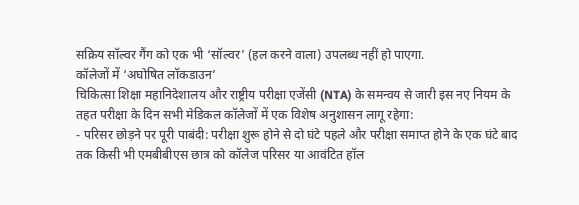सक्रिय सॉल्वर गैंग को एक भी ‘सॉल्वर’ (हल करने वाला) उपलब्ध नहीं हो पाएगा.
कॉलेजों में ‘अघोषित लॉकडाउन’
चिकित्सा शिक्षा महानिदेशालय और राष्ट्रीय परीक्षा एजेंसी (NTA) के समन्वय से जारी इस नए नियम के तहत परीक्षा के दिन सभी मेडिकल कॉलेजों में एक विशेष अनुशासन लागू रहेगा:
- परिसर छोड़ने पर पूरी पाबंदी: परीक्षा शुरू होने से दो घंटे पहले और परीक्षा समाप्त होने के एक घंटे बाद तक किसी भी एमबीबीएस छात्र को कॉलेज परिसर या आवंटित हॉल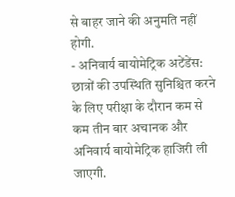से बाहर जाने की अनुमति नहीं होगी.
- अनिवार्य बायोमेट्रिक अटेंडेंस: छात्रों की उपस्थिति सुनिश्चित करने के लिए परीक्षा के दौरान कम से कम तीन बार अचानक और अनिवार्य बायोमेट्रिक हाजिरी ली जाएगी.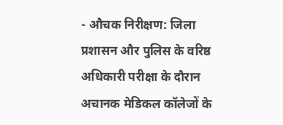- औचक निरीक्षण: जिला प्रशासन और पुलिस के वरिष्ठ अधिकारी परीक्षा के दौरान अचानक मेडिकल कॉलेजों के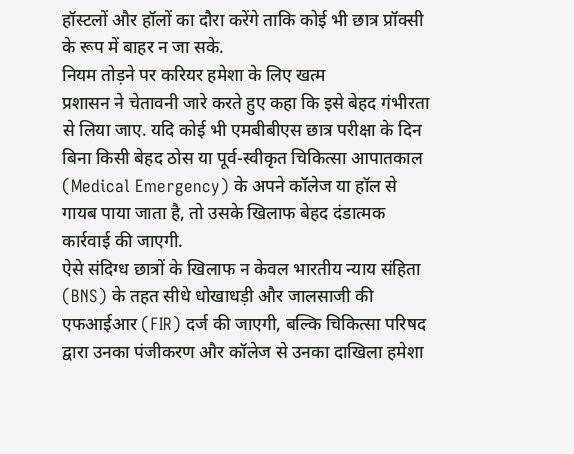हॉस्टलों और हॉलों का दौरा करेंगे ताकि कोई भी छात्र प्रॉक्सी के रूप में बाहर न जा सके.
नियम तोड़ने पर करियर हमेशा के लिए खत्म
प्रशासन ने चेतावनी जारे करते हुए कहा कि इसे बेहद गंभीरता से लिया जाए. यदि कोई भी एमबीबीएस छात्र परीक्षा के दिन बिना किसी बेहद ठोस या पूर्व-स्वीकृत चिकित्सा आपातकाल (Medical Emergency) के अपने कॉलेज या हॉल से गायब पाया जाता है, तो उसके खिलाफ बेहद दंडात्मक कार्रवाई की जाएगी.
ऐसे संदिग्ध छात्रों के खिलाफ न केवल भारतीय न्याय संहिता (BNS) के तहत सीधे धोखाधड़ी और जालसाजी की एफआईआर (FIR) दर्ज की जाएगी, बल्कि चिकित्सा परिषद द्वारा उनका पंजीकरण और कॉलेज से उनका दाखिला हमेशा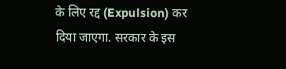के लिए रद्द (Expulsion) कर दिया जाएगा. सरकार के इस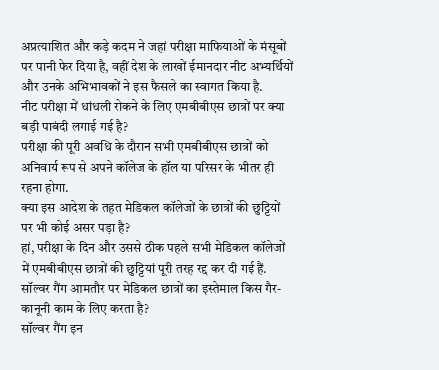अप्रत्याशित और कड़े कदम ने जहां परीक्षा माफियाओं के मंसूबों पर पानी फेर दिया है, वहीं देश के लाखों ईमानदार नीट अभ्यर्थियों और उनके अभिभावकों ने इस फैसले का स्वागत किया है.
नीट परीक्षा में धांधली रोकने के लिए एमबीबीएस छात्रों पर क्या बड़ी पाबंदी लगाई गई है?
परीक्षा की पूरी अवधि के दौरान सभी एमबीबीएस छात्रों को अनिवार्य रूप से अपने कॉलेज के हॉल या परिसर के भीतर ही रहना होगा.
क्या इस आदेश के तहत मेडिकल कॉलेजों के छात्रों की छुट्टियों पर भी कोई असर पड़ा है?
हां, परीक्षा के दिन और उससे ठीक पहले सभी मेडिकल कॉलेजों में एमबीबीएस छात्रों की छुट्टियां पूरी तरह रद्द कर दी गई हैं.
सॉल्वर गैंग आमतौर पर मेडिकल छात्रों का इस्तेमाल किस गैर-कानूनी काम के लिए करता है?
सॉल्वर गैंग इन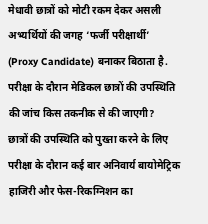मेधावी छात्रों को मोटी रकम देकर असली अभ्यर्थियों की जगह ‘फर्जी परीक्षार्थी’ (Proxy Candidate) बनाकर बिठाता है.
परीक्षा के दौरान मेडिकल छात्रों की उपस्थिति की जांच किस तकनीक से की जाएगी?
छात्रों की उपस्थिति को पुख्ता करने के लिए परीक्षा के दौरान कई बार अनिवार्य बायोमेट्रिक हाजिरी और फेस-रिकग्निशन का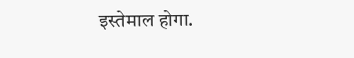इस्तेमाल होगा.